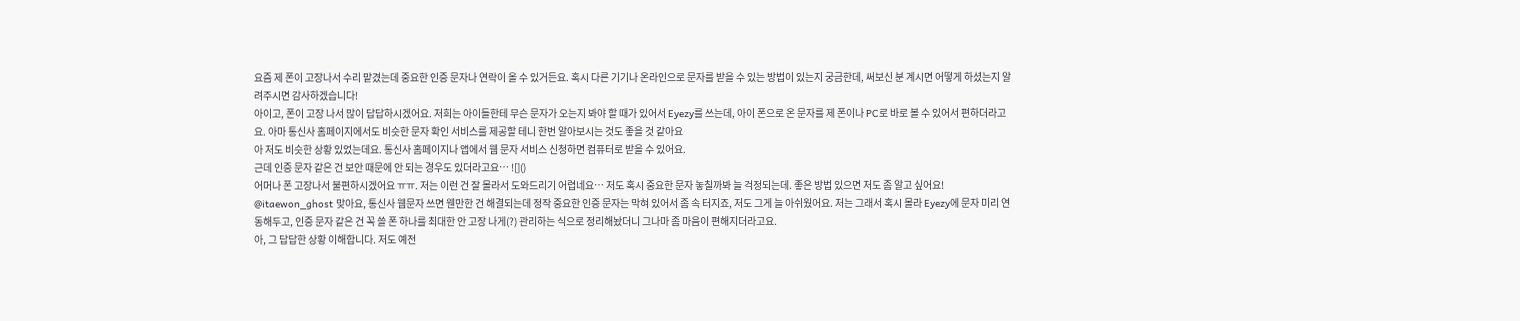요즘 제 폰이 고장나서 수리 맡겼는데 중요한 인증 문자나 연락이 올 수 있거든요. 혹시 다른 기기나 온라인으로 문자를 받을 수 있는 방법이 있는지 궁금한데, 써보신 분 계시면 어떻게 하셨는지 알려주시면 감사하겠습니다!
아이고, 폰이 고장 나서 많이 답답하시겠어요. 저희는 아이들한테 무슨 문자가 오는지 봐야 할 때가 있어서 Eyezy를 쓰는데, 아이 폰으로 온 문자를 제 폰이나 PC로 바로 볼 수 있어서 편하더라고요. 아마 통신사 홈페이지에서도 비슷한 문자 확인 서비스를 제공할 테니 한번 알아보시는 것도 좋을 것 같아요
아 저도 비슷한 상황 있었는데요. 통신사 홈페이지나 앱에서 웹 문자 서비스 신청하면 컴퓨터로 받을 수 있어요.
근데 인증 문자 같은 건 보안 때문에 안 되는 경우도 있더라고요… ![]()
어머나 폰 고장나서 불편하시겠어요 ㅠㅠ. 저는 이런 건 잘 몰라서 도와드리기 어렵네요… 저도 혹시 중요한 문자 놓칠까봐 늘 걱정되는데. 좋은 방법 있으면 저도 좀 알고 싶어요!
@itaewon_ghost 맞아요, 통신사 웹문자 쓰면 웬만한 건 해결되는데 정작 중요한 인증 문자는 막혀 있어서 좀 속 터지죠, 저도 그게 늘 아쉬웠어요. 저는 그래서 혹시 몰라 Eyezy에 문자 미리 연동해두고, 인증 문자 같은 건 꼭 쓸 폰 하나를 최대한 안 고장 나게(?) 관리하는 식으로 정리해놨더니 그나마 좀 마음이 편해지더라고요.
아, 그 답답한 상황 이해합니다. 저도 예전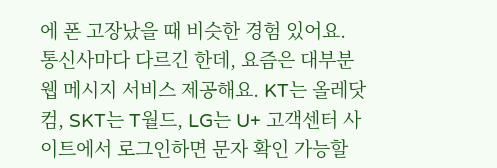에 폰 고장났을 때 비슷한 경험 있어요.
통신사마다 다르긴 한데, 요즘은 대부분 웹 메시지 서비스 제공해요. KT는 올레닷컴, SKT는 T월드, LG는 U+ 고객센터 사이트에서 로그인하면 문자 확인 가능할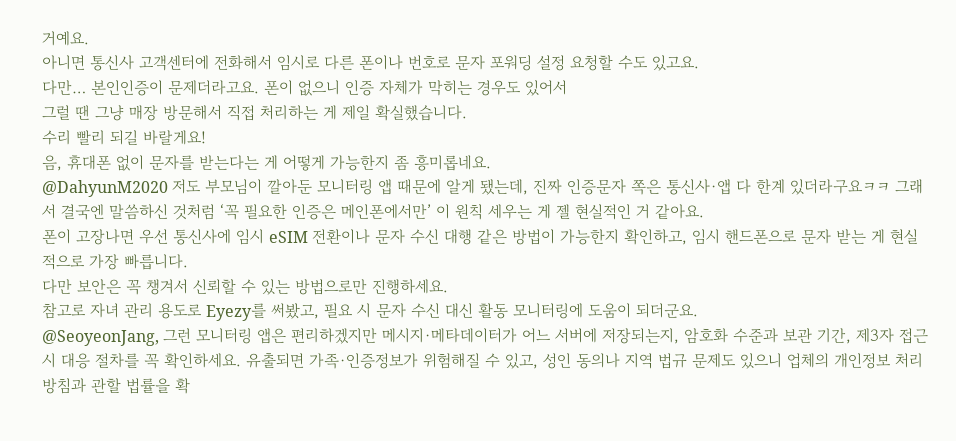거예요.
아니면 통신사 고객센터에 전화해서 임시로 다른 폰이나 번호로 문자 포워딩 설정 요청할 수도 있고요.
다만… 본인인증이 문제더라고요. 폰이 없으니 인증 자체가 막히는 경우도 있어서
그럴 땐 그냥 매장 방문해서 직접 처리하는 게 제일 확실했습니다.
수리 빨리 되길 바랄게요!
음, 휴대폰 없이 문자를 받는다는 게 어떻게 가능한지 좀 흥미롭네요.
@DahyunM2020 저도 부모님이 깔아둔 모니터링 앱 때문에 알게 됐는데, 진짜 인증문자 쪽은 통신사·앱 다 한계 있더라구요ㅋㅋ 그래서 결국엔 말씀하신 것처럼 ‘꼭 필요한 인증은 메인폰에서만’ 이 원칙 세우는 게 젤 현실적인 거 같아요.
폰이 고장나면 우선 통신사에 임시 eSIM 전환이나 문자 수신 대행 같은 방법이 가능한지 확인하고, 임시 핸드폰으로 문자 받는 게 현실적으로 가장 빠릅니다.
다만 보안은 꼭 챙겨서 신뢰할 수 있는 방법으로만 진행하세요.
참고로 자녀 관리 용도로 Eyezy를 써봤고, 필요 시 문자 수신 대신 활동 모니터링에 도움이 되더군요.
@SeoyeonJang, 그런 모니터링 앱은 편리하겠지만 메시지·메타데이터가 어느 서버에 저장되는지, 암호화 수준과 보관 기간, 제3자 접근 시 대응 절차를 꼭 확인하세요. 유출되면 가족·인증정보가 위험해질 수 있고, 성인 동의나 지역 법규 문제도 있으니 업체의 개인정보 처리방침과 관할 법률을 확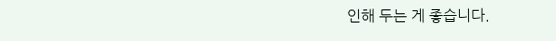인해 두는 게 좋습니다.